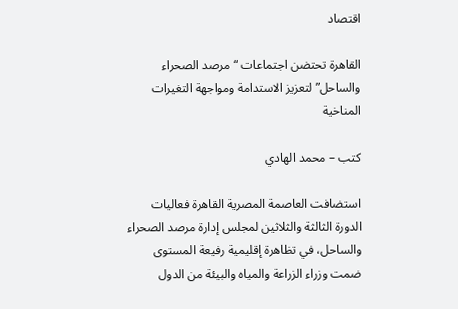اقتصاد

القاهرة تحتضن اجتماعات “مرصد الصحراء والساحل” لتعزيز الاستدامة ومواجهة التغيرات المناخية

كتب – محمد الهادي

استضافت العاصمة المصرية القاهرة فعاليات الدورة الثالثة والثلاثين لمجلس إدارة مرصد الصحراء والساحل، في تظاهرة إقليمية رفيعة المستوى ضمت وزراء الزراعة والمياه والبيئة من الدول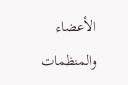الأعضاء والمنظمات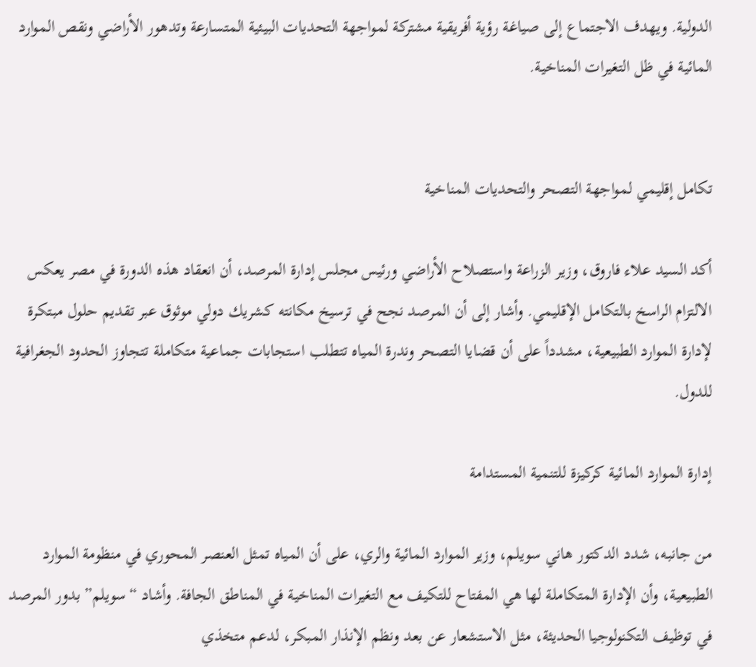الدولية. ويهدف الاجتماع إلى صياغة رؤية أفريقية مشتركة لمواجهة التحديات البيئية المتسارعة وتدهور الأراضي ونقص الموارد المائية في ظل التغيرات المناخية.


تكامل إقليمي لمواجهة التصحر والتحديات المناخية

أكد السيد علاء فاروق، وزير الزراعة واستصلاح الأراضي ورئيس مجلس إدارة المرصد، أن انعقاد هذه الدورة في مصر يعكس الالتزام الراسخ بالتكامل الإقليمي. وأشار إلى أن المرصد نجح في ترسيخ مكانته كشريك دولي موثوق عبر تقديم حلول مبتكرة لإدارة الموارد الطبيعية، مشدداً على أن قضايا التصحر وندرة المياه تتطلب استجابات جماعية متكاملة تتجاوز الحدود الجغرافية للدول.

إدارة الموارد المائية كركيزة للتنمية المستدامة

من جانبه، شدد الدكتور هاني سويلم، وزير الموارد المائية والري، على أن المياه تمثل العنصر المحوري في منظومة الموارد الطبيعية، وأن الإدارة المتكاملة لها هي المفتاح للتكيف مع التغيرات المناخية في المناطق الجافة. وأشاد “سويلم” بدور المرصد في توظيف التكنولوجيا الحديثة، مثل الاستشعار عن بعد ونظم الإنذار المبكر، لدعم متخذي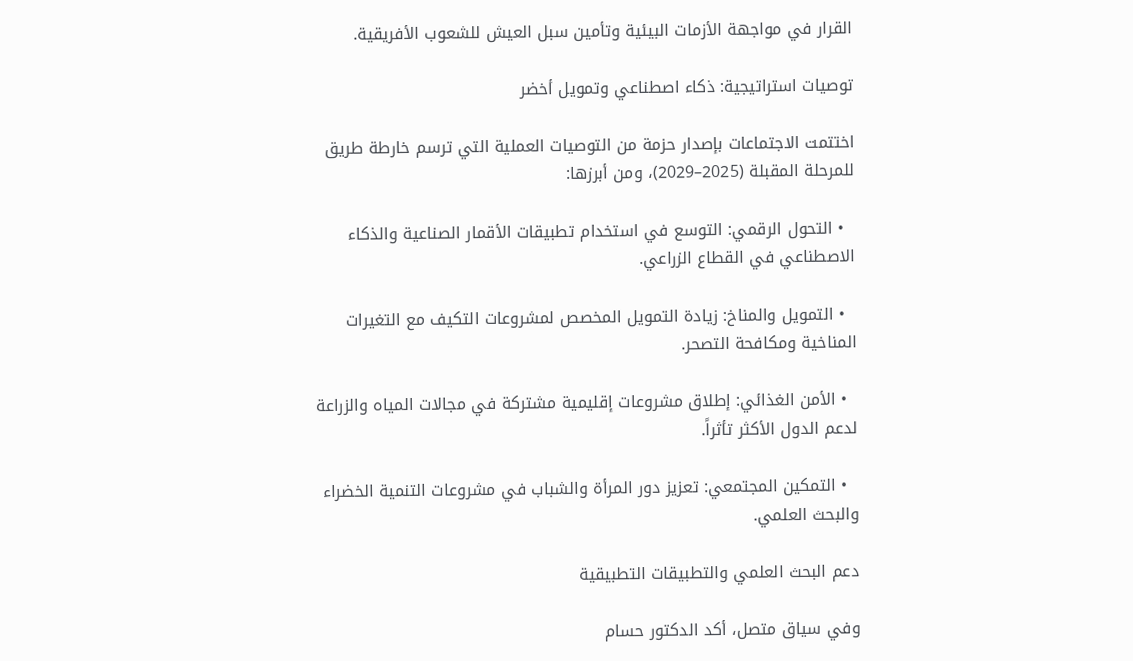القرار في مواجهة الأزمات البيئية وتأمين سبل العيش للشعوب الأفريقية.

توصيات استراتيجية: ذكاء اصطناعي وتمويل أخضر

اختتمت الاجتماعات بإصدار حزمة من التوصيات العملية التي ترسم خارطة طريق للمرحلة المقبلة (2025–2029)، ومن أبرزها:

  • التحول الرقمي: التوسع في استخدام تطبيقات الأقمار الصناعية والذكاء الاصطناعي في القطاع الزراعي.

  • التمويل والمناخ: زيادة التمويل المخصص لمشروعات التكيف مع التغيرات المناخية ومكافحة التصحر.

  • الأمن الغذائي: إطلاق مشروعات إقليمية مشتركة في مجالات المياه والزراعة لدعم الدول الأكثر تأثراً.

  • التمكين المجتمعي: تعزيز دور المرأة والشباب في مشروعات التنمية الخضراء والبحث العلمي.

دعم البحث العلمي والتطبيقات التطبيقية

وفي سياق متصل، أكد الدكتور حسام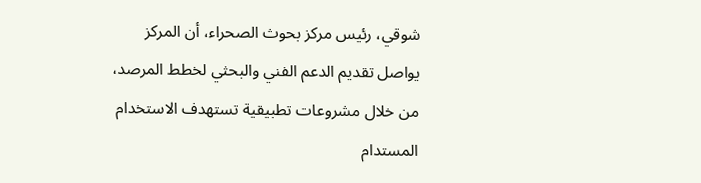شوقي، رئيس مركز بحوث الصحراء، أن المركز يواصل تقديم الدعم الفني والبحثي لخطط المرصد، من خلال مشروعات تطبيقية تستهدف الاستخدام المستدام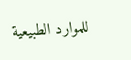للموارد الطبيعية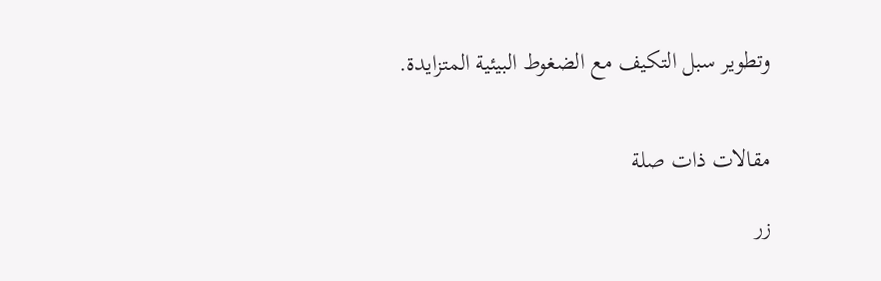وتطوير سبل التكيف مع الضغوط البيئية المتزايدة.


مقالات ذات صلة

زر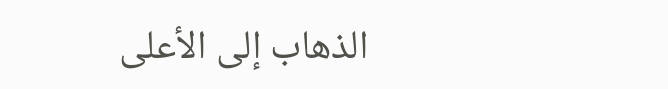الذهاب إلى الأعلى